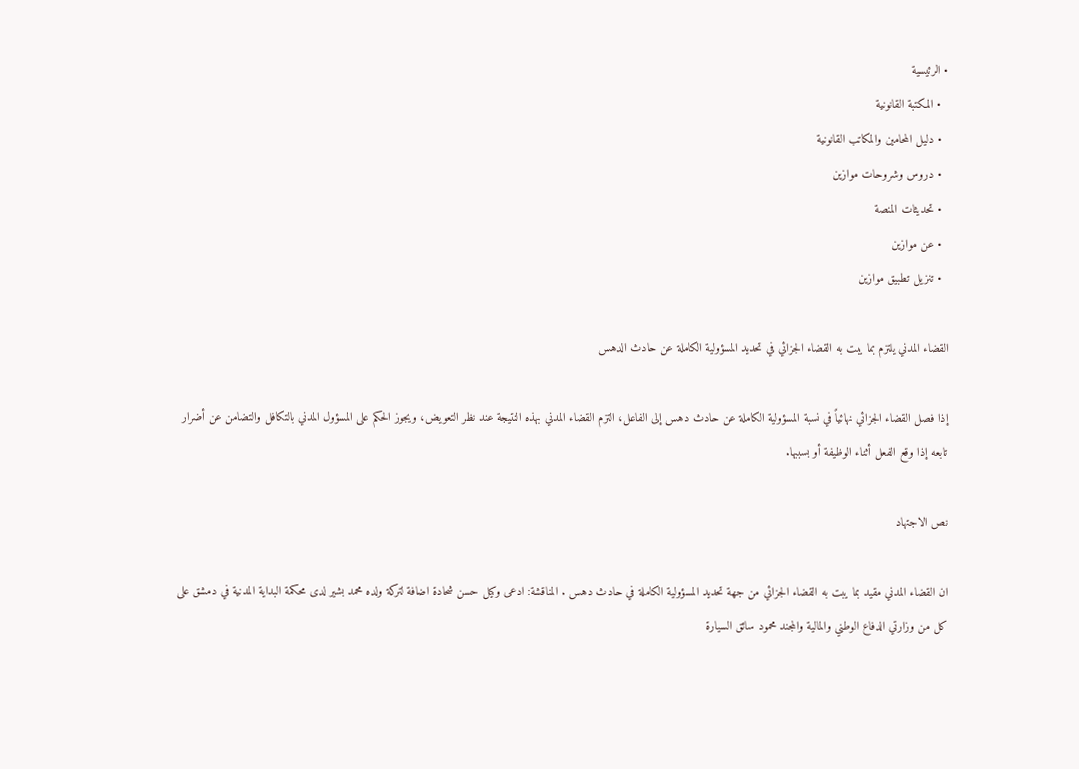• الرئيسية
  • المكتبة القانونية
  • دليل المحامين والمكاتب القانونية
  • دروس وشروحات موازين
  • تحديثات المنصة
  • عن موازين
  • تنزيل تطبيق موازين

القضاء المدني يلتزم بما يبت به القضاء الجزائي في تحديد المسؤولية الكاملة عن حادث الدهس

إذا فصل القضاء الجزائي نهائياً في نسبة المسؤولية الكاملة عن حادث دهس إلى الفاعل، التزم القضاء المدني بهذه النتيجة عند نظر التعويض، ويجوز الحكم على المسؤول المدني بالتكافل والتضامن عن أضرار تابعه إذا وقع الفعل أثناء الوظيفة أو بسببها.

نص الاجتهاد

ان القضاء المدني مقيد بما يبت به القضاء الجزائي من جهة تحديد المسؤولية الكاملة في حادث دهس . المناقشة: ادعى وكيل حسن شحادة اضافة لتركة ولده محمد بشير لدى محكمة البداية المدنية في دمشق على كل من وزارتي الدفاع الوطني والمالية والمجند محمود سائق السيارة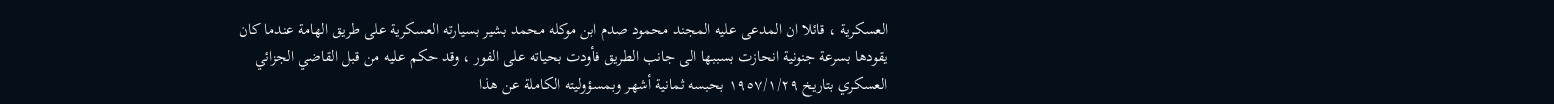العسكرية ، قائلا ان المدعى عليه المجند محمود صدم ابن موكله محمد بشير بسيارته العسكرية على طريق الهامة عندما كان يقودها بسرعة جنونية انحازت بسببها الى جانب الطريق فأودت بحياته على الفور ، وقد حكم عليه من قبل القاضي الجزائي العسكري بتاريخ ١٩٥٧/١/٢٩ بحبسه ثمانية أشهر وبمسؤوليته الكاملة عن هذا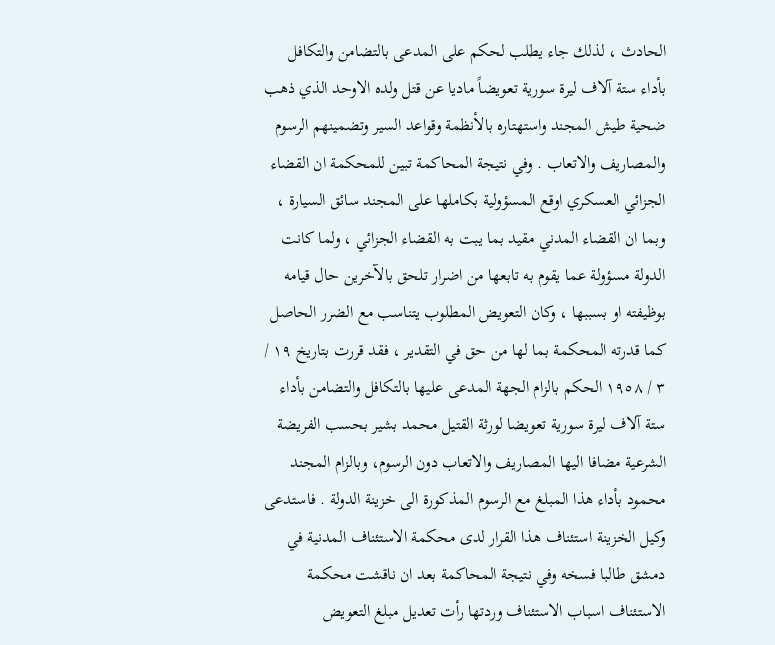الحادث ، لذلك جاء يطلب لحكم على المدعى بالتضامن والتكافل بأداء ستة آلاف ليرة سورية تعويضاً ماديا عن قتل ولده الاوحد الذي ذهب ضحية طيش المجند واستهتاره بالأنظمة وقواعد السير وتضمينهم الرسوم والمصاريف والاتعاب . وفي نتيجة المحاكمة تبين للمحكمة ان القضاء الجزائي العسكري اوقع المسؤولية بكاملها على المجند سائق السيارة ، وبما ان القضاء المدني مقيد بما يبت به القضاء الجزائي ، ولما كانت الدولة مسؤولة عما يقوم به تابعها من اضرار تلحق بالآخرين حال قيامه بوظيفته او بسببها ، وكان التعويض المطلوب يتناسب مع الضرر الحاصل كما قدرته المحكمة بما لها من حق في التقدير ، فقد قررت بتاريخ ١٩ / ٣ / ١٩٥٨ الحكم بالزام الجهة المدعى عليها بالتكافل والتضامن بأداء ستة آلاف ليرة سورية تعويضا لورثة القتيل محمد بشير بحسب الفريضة الشرعية مضافا اليها المصاريف والاتعاب دون الرسوم، وبالزام المجند محمود بأداء هذا المبلغ مع الرسوم المذكورة الى خزينة الدولة . فاستدعى وكيل الخزينة استئناف هذا القرار لدى محكمة الاستئناف المدنية في دمشق طالبا فسخه وفي نتيجة المحاكمة بعد ان ناقشت محكمة الاستئناف اسباب الاستئناف وردتها رأت تعديل مبلغ التعويض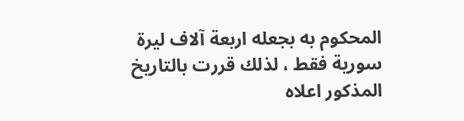المحكوم به بجعله اربعة آلاف ليرة سورية فقط ، لذلك قررت بالتاريخ المذكور اعلاه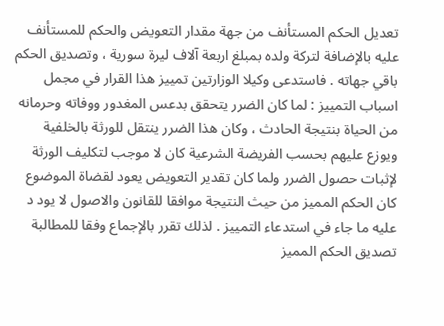تعديل الحكم المستأنف من جهة مقدار التعويض والحكم للمستأنف عليه بالإضافة لتركة ولده بمبلغ اربعة آلاف ليرة سورية ، وتصديق الحكم باقي جهاته . فاستدعى وكيلا الوزارتين تمييز هذا القرار في مجمل اسباب التمييز : لما كان الضرر يتحقق بدعس المغدور ووفاته وحرمانه من الحياة بنتيجة الحادث ، وكان هذا الضرر ينتقل للورثة بالخلفية ويوزع عليهم بحسب الفريضة الشرعية كان لا موجب لتكليف الورثة لإثبات حصول الضرر ولما كان تقدير التعويض يعود لقضاة الموضوع كان الحكم المميز من حيث النتيجة موافقا للقانون والاصول لا يود د عليه ما جاء في استدعاء التمييز . لذلك تقرر بالإجماع وفقا للمطالبة تصديق الحكم المميز